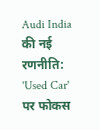Audi India की नई रणनीति: 'Used Car' पर फोकस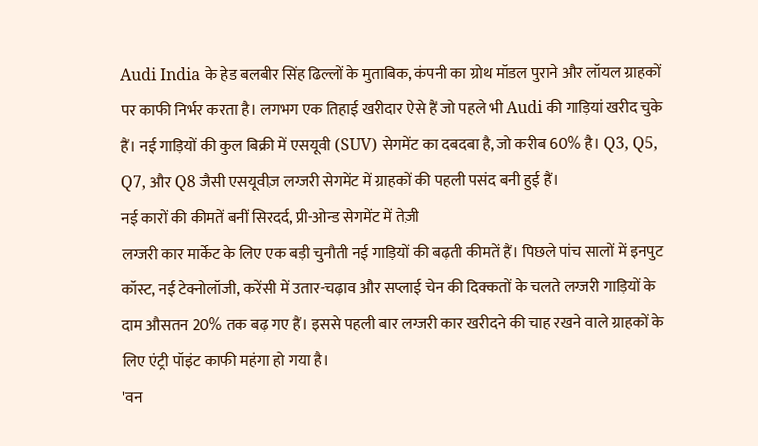Audi India के हेड बलबीर सिंह ढिल्लों के मुताबिक, कंपनी का ग्रोथ मॉडल पुराने और लॉयल ग्राहकों पर काफी निर्भर करता है। लगभग एक तिहाई खरीदार ऐसे हैं जो पहले भी Audi की गाड़ियां खरीद चुके हैं। नई गाड़ियों की कुल बिक्री में एसयूवी (SUV) सेगमेंट का दबदबा है, जो करीब 60% है। Q3, Q5, Q7, और Q8 जैसी एसयूवीज़ लग्जरी सेगमेंट में ग्राहकों की पहली पसंद बनी हुई हैं।
नई कारों की कीमतें बनीं सिरदर्द, प्री-ओन्ड सेगमेंट में तेज़ी
लग्जरी कार मार्केट के लिए एक बड़ी चुनौती नई गाड़ियों की बढ़ती कीमतें हैं। पिछले पांच सालों में इनपुट कॉस्ट, नई टेक्नोलॉजी, करेंसी में उतार-चढ़ाव और सप्लाई चेन की दिक्कतों के चलते लग्जरी गाड़ियों के दाम औसतन 20% तक बढ़ गए हैं। इससे पहली बार लग्जरी कार खरीदने की चाह रखने वाले ग्राहकों के लिए एंट्री पॉइंट काफी महंगा हो गया है।
'वन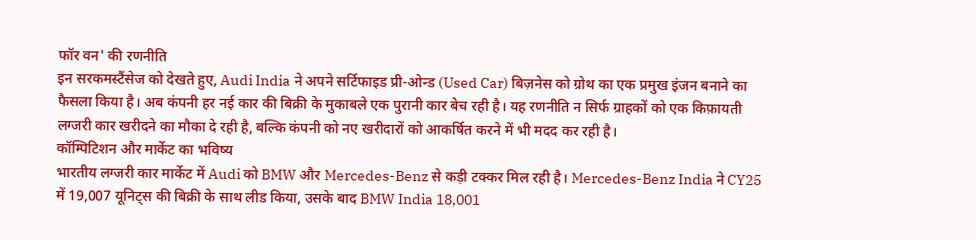फॉर वन' की रणनीति
इन सरकमस्टैंसेज को देखते हुए, Audi India ने अपने सर्टिफाइड प्री-ओन्ड (Used Car) बिज़नेस को ग्रोथ का एक प्रमुख इंजन बनाने का फैसला किया है। अब कंपनी हर नई कार की बिक्री के मुकाबले एक पुरानी कार बेच रही है। यह रणनीति न सिर्फ ग्राहकों को एक किफ़ायती लग्जरी कार खरीदने का मौका दे रही है, बल्कि कंपनी को नए खरीदारों को आकर्षित करने में भी मदद कर रही है।
कॉम्पिटिशन और मार्केट का भविष्य
भारतीय लग्जरी कार मार्केट में Audi को BMW और Mercedes-Benz से कड़ी टक्कर मिल रही है। Mercedes-Benz India ने CY25 में 19,007 यूनिट्स की बिक्री के साथ लीड किया, उसके बाद BMW India 18,001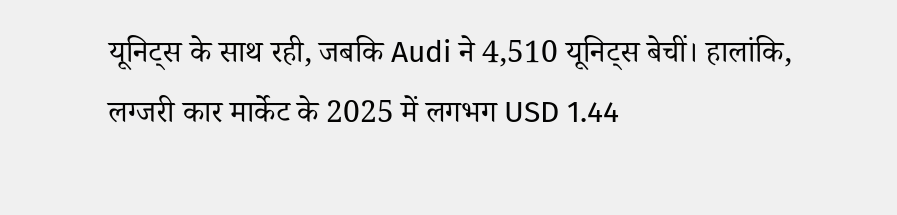यूनिट्स के साथ रही, जबकि Audi ने 4,510 यूनिट्स बेचीं। हालांकि, लग्जरी कार मार्केट के 2025 में लगभग USD 1.44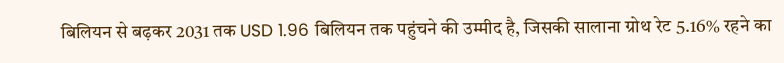बिलियन से बढ़कर 2031 तक USD 1.96 बिलियन तक पहुंचने की उम्मीद है, जिसकी सालाना ग्रोथ रेट 5.16% रहने का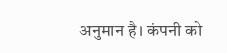अनुमान है। कंपनी को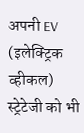अपनी EV (इलेक्ट्रिक व्हीकल) स्ट्रेटेजी को भी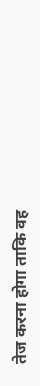तेज करना होगा ताकि वह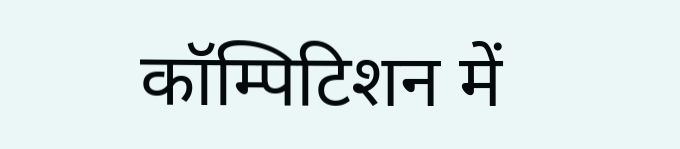कॉम्पिटिशन में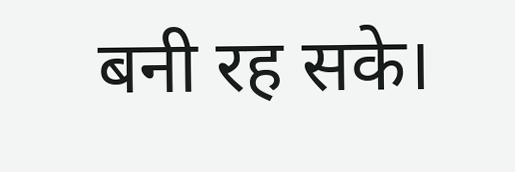बनी रह सके।